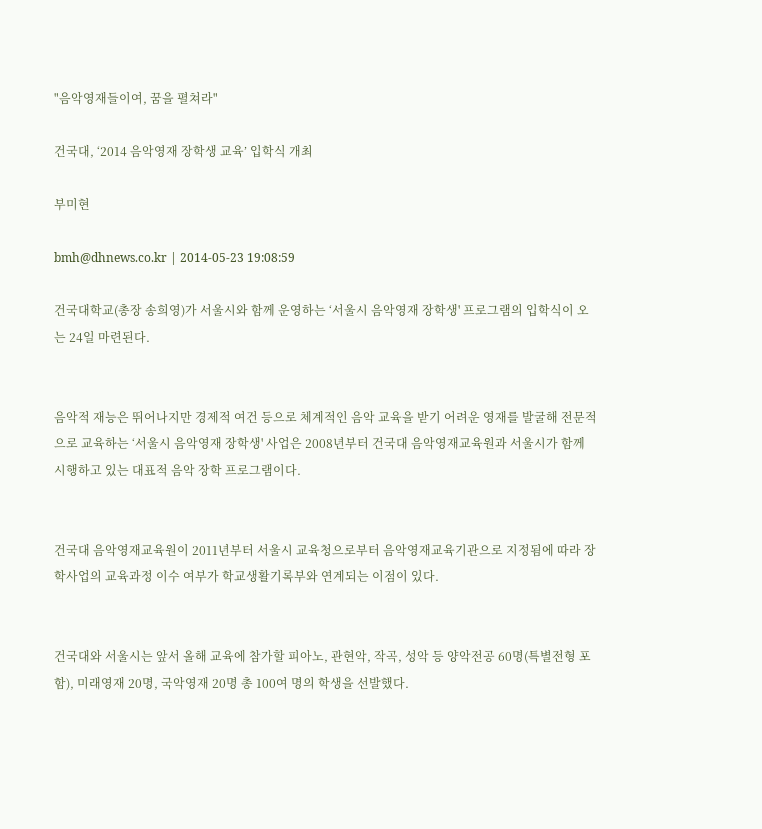"음악영재들이여, 꿈을 펼쳐라"

건국대, ‘2014 음악영재 장학생 교육’ 입학식 개최

부미현

bmh@dhnews.co.kr | 2014-05-23 19:08:59

건국대학교(총장 송희영)가 서울시와 함께 운영하는 ‘서울시 음악영재 장학생' 프로그램의 입학식이 오는 24일 마련된다.


음악적 재능은 뛰어나지만 경제적 여건 등으로 체계적인 음악 교육을 받기 어려운 영재를 발굴해 전문적으로 교육하는 ‘서울시 음악영재 장학생' 사업은 2008년부터 건국대 음악영재교육원과 서울시가 함께 시행하고 있는 대표적 음악 장학 프로그램이다.


건국대 음악영재교육원이 2011년부터 서울시 교육청으로부터 음악영재교육기관으로 지정됨에 따라 장학사업의 교육과정 이수 여부가 학교생활기록부와 연계되는 이점이 있다.


건국대와 서울시는 앞서 올해 교육에 참가할 피아노, 관현악, 작곡, 성악 등 양악전공 60명(특별전형 포함), 미래영재 20명, 국악영재 20명 총 100여 명의 학생을 선발했다.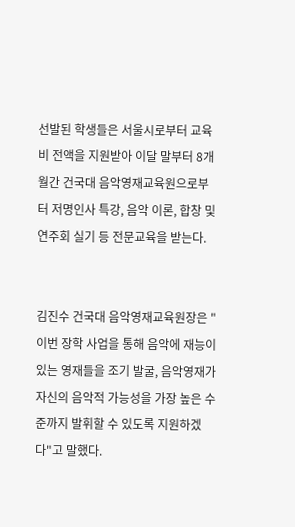선발된 학생들은 서울시로부터 교육비 전액을 지원받아 이달 말부터 8개월간 건국대 음악영재교육원으로부터 저명인사 특강, 음악 이론, 합창 및 연주회 실기 등 전문교육을 받는다.


김진수 건국대 음악영재교육원장은 "이번 장학 사업을 통해 음악에 재능이 있는 영재들을 조기 발굴, 음악영재가 자신의 음악적 가능성을 가장 높은 수준까지 발휘할 수 있도록 지원하겠다"고 말했다.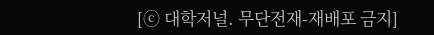[ⓒ 대학저널. 무단전재-재배포 금지]